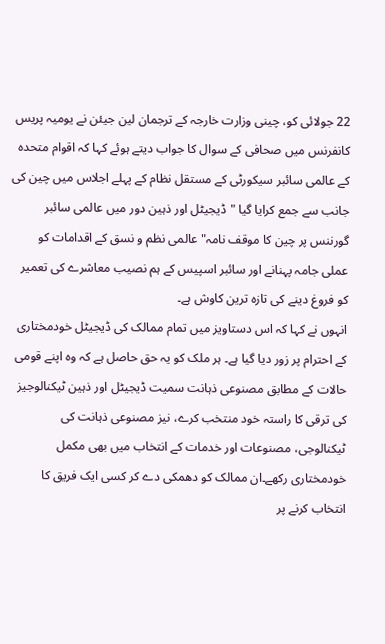22 جولائی کو، چینی وزارت خارجہ کے ترجمان لین جیئن نے یومیہ پریس کانفرنس میں صحافی کے سوال کا جواب دیتے ہوئے کہا کہ اقوام متحدہ کے عالمی سائبر سیکورٹی کے مستقل نظام کے پہلے اجلاس میں چین کی جانب سے جمع کرایا گیا "ڈیجیٹل اور ذہین دور میں عالمی سائبر گورننس پر چین کا موقف نامہ" عالمی نظم و نسق کے اقدامات کو عملی جامہ پہنانے اور سائبر اسپیس کے ہم نصیب معاشرے کی تعمیر کو فروغ دینے کی تازہ ترین کاوش ہے۔
انہوں نے کہا کہ اس دستاویز میں تمام ممالک کی ڈیجیٹل خودمختاری کے احترام پر زور دیا گیا ہے۔ ہر ملک کو یہ حق حاصل ہے کہ وہ اپنے قومی حالات کے مطابق مصنوعی ذہانت سمیت ڈیجیٹل اور ذہین ٹیکنالوجیز کی ترقی کا راستہ خود منتخب کرے، نیز مصنوعی ذہانت کی ٹیکنالوجی، مصنوعات اور خدمات کے انتخاب میں بھی مکمل خودمختاری رکھے۔ان ممالک کو دھمکی دے کر کسی ایک فریق کا انتخاب کرنے پر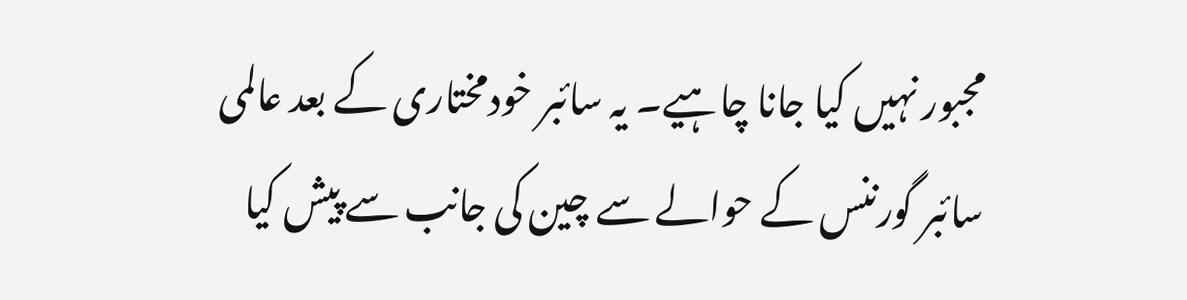مجبور نہیں کیا جانا چاہیے۔ یہ سائبر خودمختاری کے بعد عالمی سائبر گورننس کے حوالے سے چین کی جانب سے پیش کیا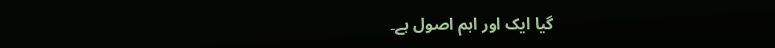گیا ایک اور اہم اصول ہے۔